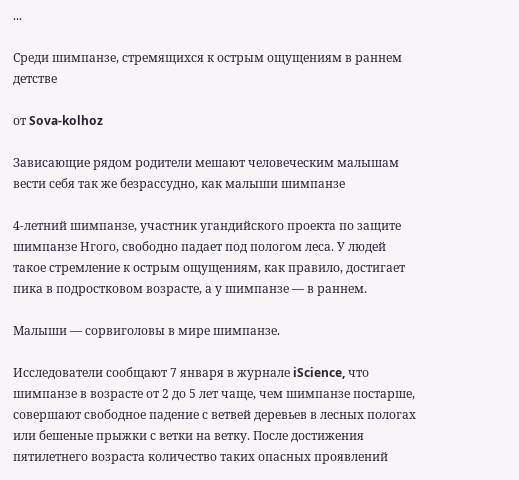...

Среди шимпанзе, стремящихся к острым ощущениям в раннем детстве

от Sova-kolhoz

Зависающие рядом родители мешают человеческим малышам вести себя так же безрассудно, как малыши шимпанзе

4-летний шимпанзе, участник угандийского проекта по защите шимпанзе Нгого, свободно падает под пологом леса. У людей такое стремление к острым ощущениям, как правило, достигает пика в подростковом возрасте, а у шимпанзе — в раннем.

Малыши — сорвиголовы в мире шимпанзе.

Исследователи сообщают 7 января в журнале iScience, что шимпанзе в возрасте от 2 до 5 лет чаще, чем шимпанзе постарше, совершают свободное падение с ветвей деревьев в лесных пологах или бешеные прыжки с ветки на ветку. После достижения пятилетнего возраста количество таких опасных проявлений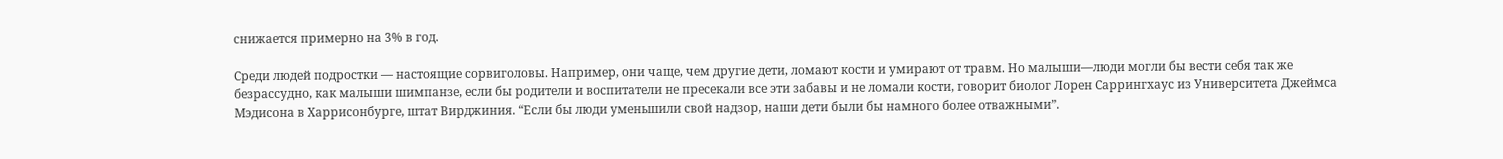снижается примерно на 3% в год.

Среди людей подростки — настоящие сорвиголовы. Например, они чаще, чем другие дети, ломают кости и умирают от травм. Но малыши—люди могли бы вести себя так же безрассудно, как малыши шимпанзе, если бы родители и воспитатели не пресекали все эти забавы и не ломали кости, говорит биолог Лорен Саррингхаус из Университета Джеймса Мэдисона в Харрисонбурге, штат Вирджиния. “Если бы люди уменьшили свой надзор, наши дети были бы намного более отважными”.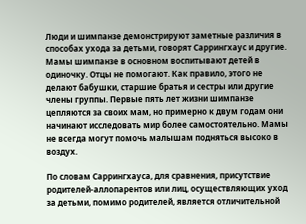Люди и шимпанзе демонстрируют заметные различия в способах ухода за детьми, говорят Саррингхаус и другие. Мамы шимпанзе в основном воспитывают детей в одиночку. Отцы не помогают. Как правило, этого не делают бабушки, старшие братья и сестры или другие члены группы. Первые пять лет жизни шимпанзе цепляются за своих мам, но примерно к двум годам они начинают исследовать мир более самостоятельно. Мамы не всегда могут помочь малышам подняться высоко в воздух.

По словам Саррингхауса, для сравнения, присутствие родителей-аллопарентов или лиц, осуществляющих уход за детьми, помимо родителей, является отличительной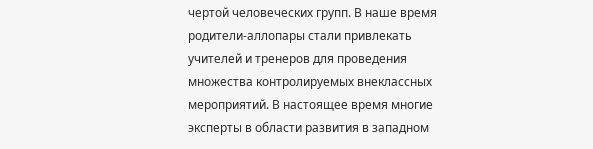чертой человеческих групп. В наше время родители-аллопары стали привлекать учителей и тренеров для проведения множества контролируемых внеклассных мероприятий. В настоящее время многие эксперты в области развития в западном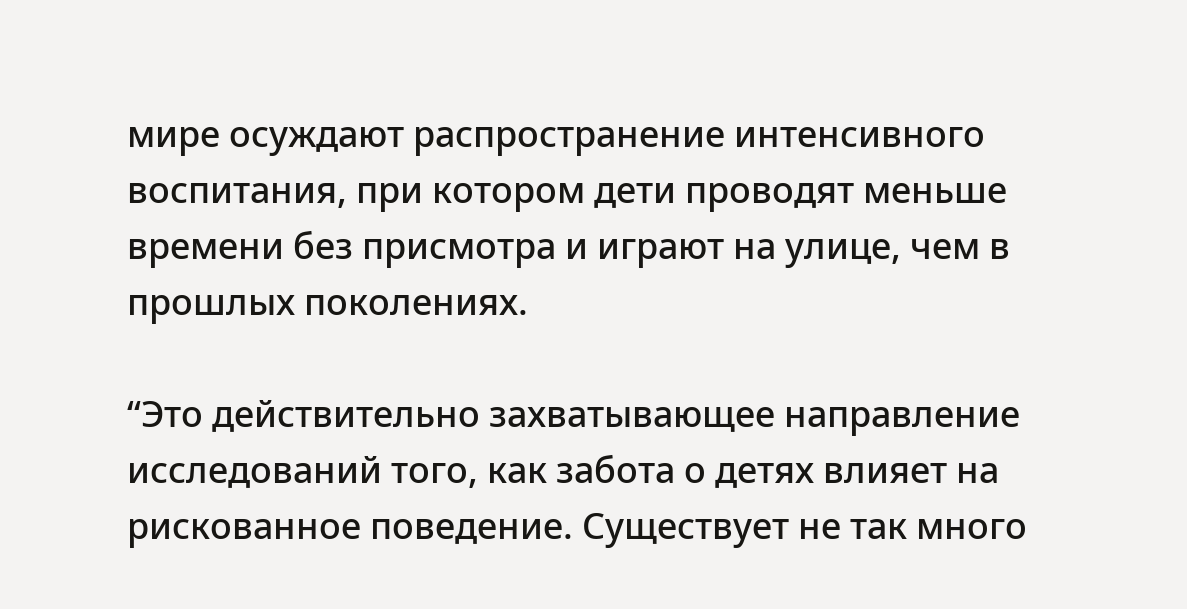мире осуждают распространение интенсивного воспитания, при котором дети проводят меньше времени без присмотра и играют на улице, чем в прошлых поколениях.

“Это действительно захватывающее направление исследований того, как забота о детях влияет на рискованное поведение. Существует не так много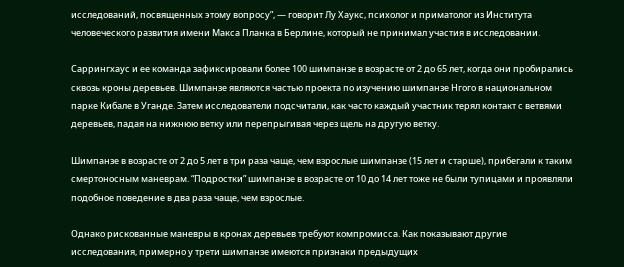исследований, посвященных этому вопросу”, — говорит Лу Хаукс, психолог и приматолог из Института человеческого развития имени Макса Планка в Берлине, который не принимал участия в исследовании.

Саррингхаус и ее команда зафиксировали более 100 шимпанзе в возрасте от 2 до 65 лет, когда они пробирались сквозь кроны деревьев. Шимпанзе являются частью проекта по изучению шимпанзе Нгого в национальном парке Кибале в Уганде. Затем исследователи подсчитали, как часто каждый участник терял контакт с ветвями деревьев, падая на нижнюю ветку или перепрыгивая через щель на другую ветку.

Шимпанзе в возрасте от 2 до 5 лет в три раза чаще, чем взрослые шимпанзе (15 лет и старше), прибегали к таким смертоносным маневрам. “Подростки” шимпанзе в возрасте от 10 до 14 лет тоже не были тупицами и проявляли подобное поведение в два раза чаще, чем взрослые.

Однако рискованные маневры в кронах деревьев требуют компромисса. Как показывают другие исследования, примерно у трети шимпанзе имеются признаки предыдущих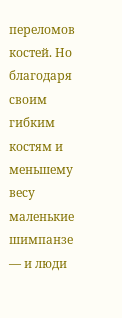переломов костей. Но благодаря своим гибким костям и меньшему весу маленькие шимпанзе — и люди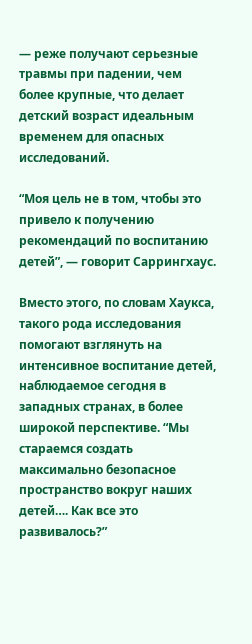— реже получают серьезные травмы при падении, чем более крупные, что делает детский возраст идеальным временем для опасных исследований.

“Моя цель не в том, чтобы это привело к получению рекомендаций по воспитанию детей”, — говорит Саррингхаус.

Вместо этого, по словам Хаукса, такого рода исследования помогают взглянуть на интенсивное воспитание детей, наблюдаемое сегодня в западных странах, в более широкой перспективе. “Мы стараемся создать максимально безопасное пространство вокруг наших детей…. Как все это развивалось?”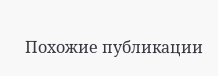Похожие публикации